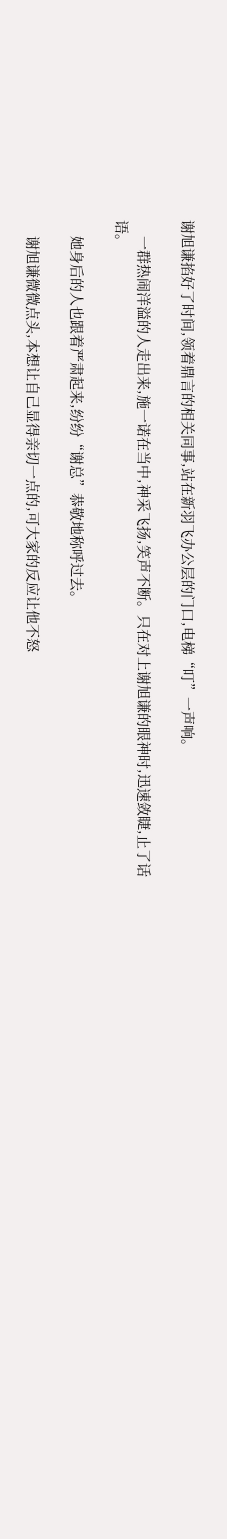谢旭谦掐好了时间,领着鼎言的相关同事,站在新羽飞办公层的门口,电梯“叮”一声响。

    一群热闹洋溢的人走出来,施一诺在当中,神采飞扬,笑声不断。只在对上谢旭谦的眼神时,迅速敛睫,止了话语。

    她身后的人也跟着严肃起来,纷纷“谢总”恭敬地称呼过去。

    谢旭谦微微点头,本想让自己显得亲切一点的,可大家的反应让他不怒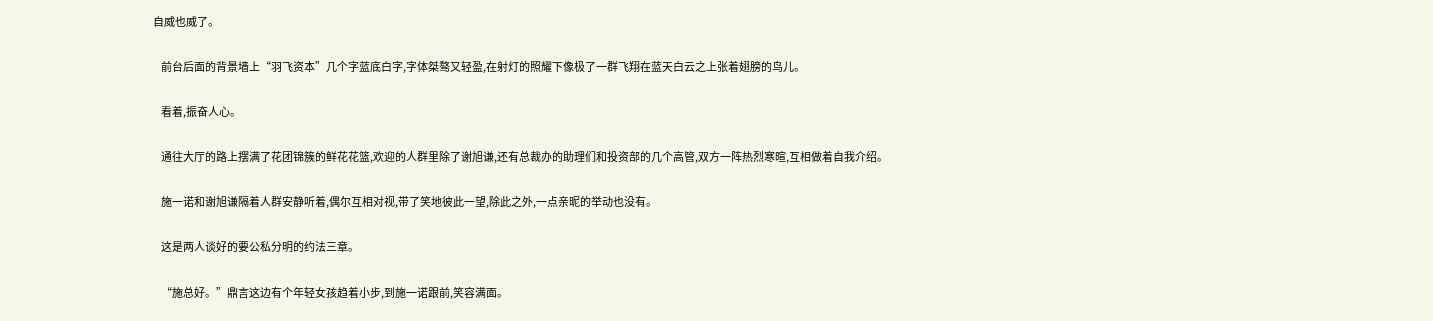自威也威了。

    前台后面的背景墙上“羽飞资本”几个字蓝底白字,字体桀骜又轻盈,在射灯的照耀下像极了一群飞翔在蓝天白云之上张着翅膀的鸟儿。

    看着,振奋人心。

    通往大厅的路上摆满了花团锦簇的鲜花花篮,欢迎的人群里除了谢旭谦,还有总裁办的助理们和投资部的几个高管,双方一阵热烈寒暄,互相做着自我介绍。

    施一诺和谢旭谦隔着人群安静听着,偶尔互相对视,带了笑地彼此一望,除此之外,一点亲昵的举动也没有。

    这是两人谈好的要公私分明的约法三章。

    “施总好。”鼎言这边有个年轻女孩趋着小步,到施一诺跟前,笑容满面。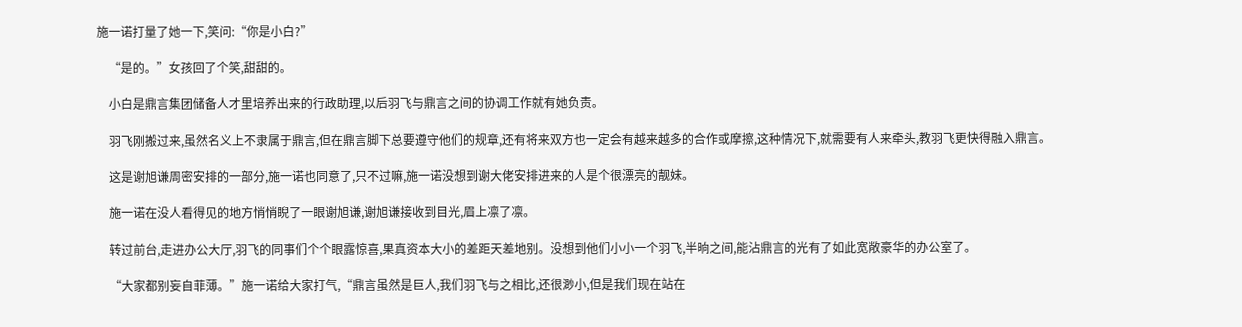施一诺打量了她一下,笑问:“你是小白?”

    “是的。”女孩回了个笑,甜甜的。

    小白是鼎言集团储备人才里培养出来的行政助理,以后羽飞与鼎言之间的协调工作就有她负责。

    羽飞刚搬过来,虽然名义上不隶属于鼎言,但在鼎言脚下总要遵守他们的规章,还有将来双方也一定会有越来越多的合作或摩擦,这种情况下,就需要有人来牵头,教羽飞更快得融入鼎言。

    这是谢旭谦周密安排的一部分,施一诺也同意了,只不过嘛,施一诺没想到谢大佬安排进来的人是个很漂亮的靓妹。

    施一诺在没人看得见的地方悄悄睨了一眼谢旭谦,谢旭谦接收到目光,眉上凛了凛。

    转过前台,走进办公大厅,羽飞的同事们个个眼露惊喜,果真资本大小的差距天差地别。没想到他们小小一个羽飞,半晌之间,能沾鼎言的光有了如此宽敞豪华的办公室了。

    “大家都别妄自菲薄。”施一诺给大家打气,“鼎言虽然是巨人,我们羽飞与之相比,还很渺小,但是我们现在站在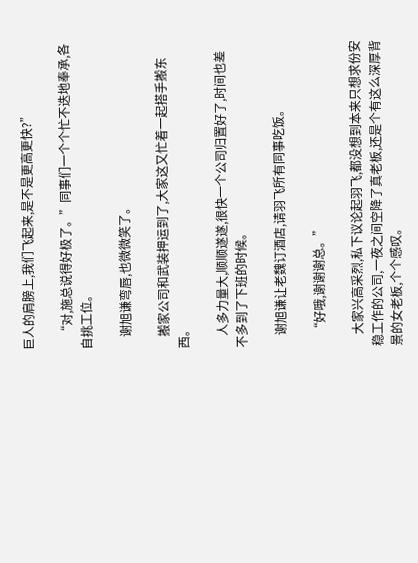巨人的肩膀上,我们飞起来,是不是更高更快?”

    “对,施总说得好极了。”同事们一个个忙不迭地奉承,各自挑工位。

    谢旭谦弯唇,也微微笑了。

    搬家公司和武装押运到了,大家这又忙着一起搭手搬东西。

    人多力量大,顺顺遂遂,很快一个公司归置好了,时间也差不多到了下班的时候。

    谢旭谦让老魏订酒店,请羽飞所有同事吃饭。

    “好哦,谢谢谢总。”

    大家兴高采烈,私下议论起羽飞,都没想到本来只想求份安稳工作的公司,一夜之间空降了真老板,还是个有这么深厚背景的女老板,个个感叹。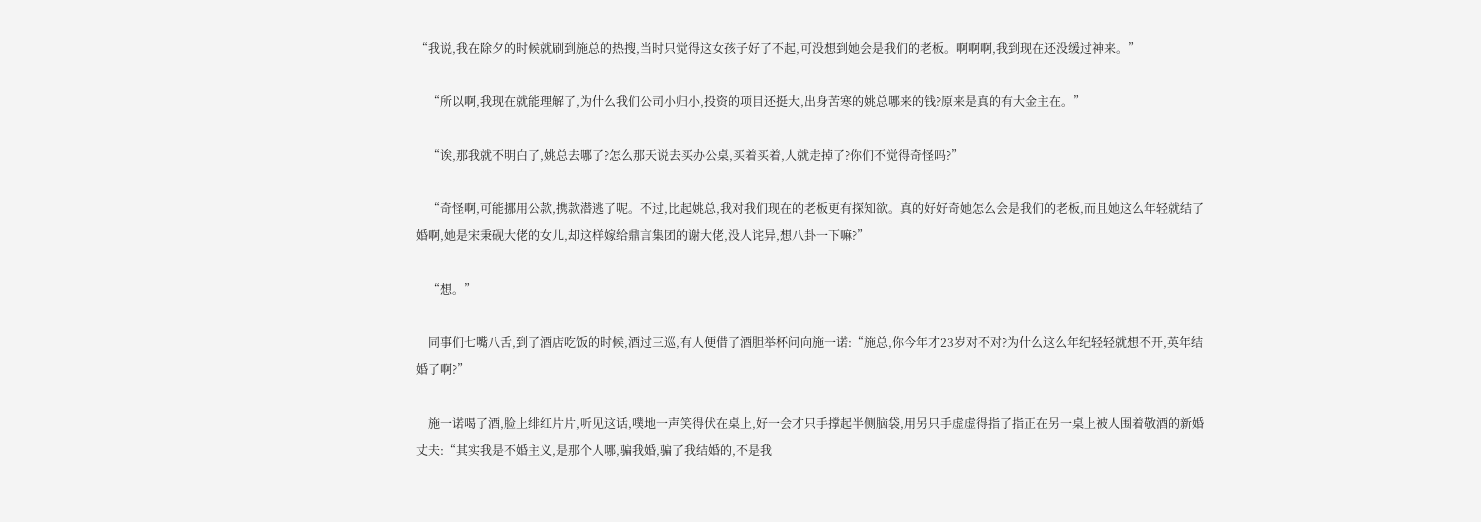“我说,我在除夕的时候就刷到施总的热搜,当时只觉得这女孩子好了不起,可没想到她会是我们的老板。啊啊啊,我到现在还没缓过神来。”

    “所以啊,我现在就能理解了,为什么我们公司小归小,投资的项目还挺大,出身苦寒的姚总哪来的钱?原来是真的有大金主在。”

    “诶,那我就不明白了,姚总去哪了?怎么那天说去买办公桌,买着买着,人就走掉了?你们不觉得奇怪吗?”

    “奇怪啊,可能挪用公款,携款潜逃了呢。不过,比起姚总,我对我们现在的老板更有探知欲。真的好好奇她怎么会是我们的老板,而且她这么年轻就结了婚啊,她是宋秉砚大佬的女儿,却这样嫁给鼎言集团的谢大佬,没人诧异,想八卦一下嘛?”

    “想。”

    同事们七嘴八舌,到了酒店吃饭的时候,酒过三巡,有人便借了酒胆举杯问向施一诺:“施总,你今年才23岁对不对?为什么这么年纪轻轻就想不开,英年结婚了啊?”

    施一诺喝了酒,脸上绯红片片,听见这话,噗地一声笑得伏在桌上,好一会才只手撑起半侧脑袋,用另只手虚虚得指了指正在另一桌上被人围着敬酒的新婚丈夫:“其实我是不婚主义,是那个人哪,骗我婚,骗了我结婚的,不是我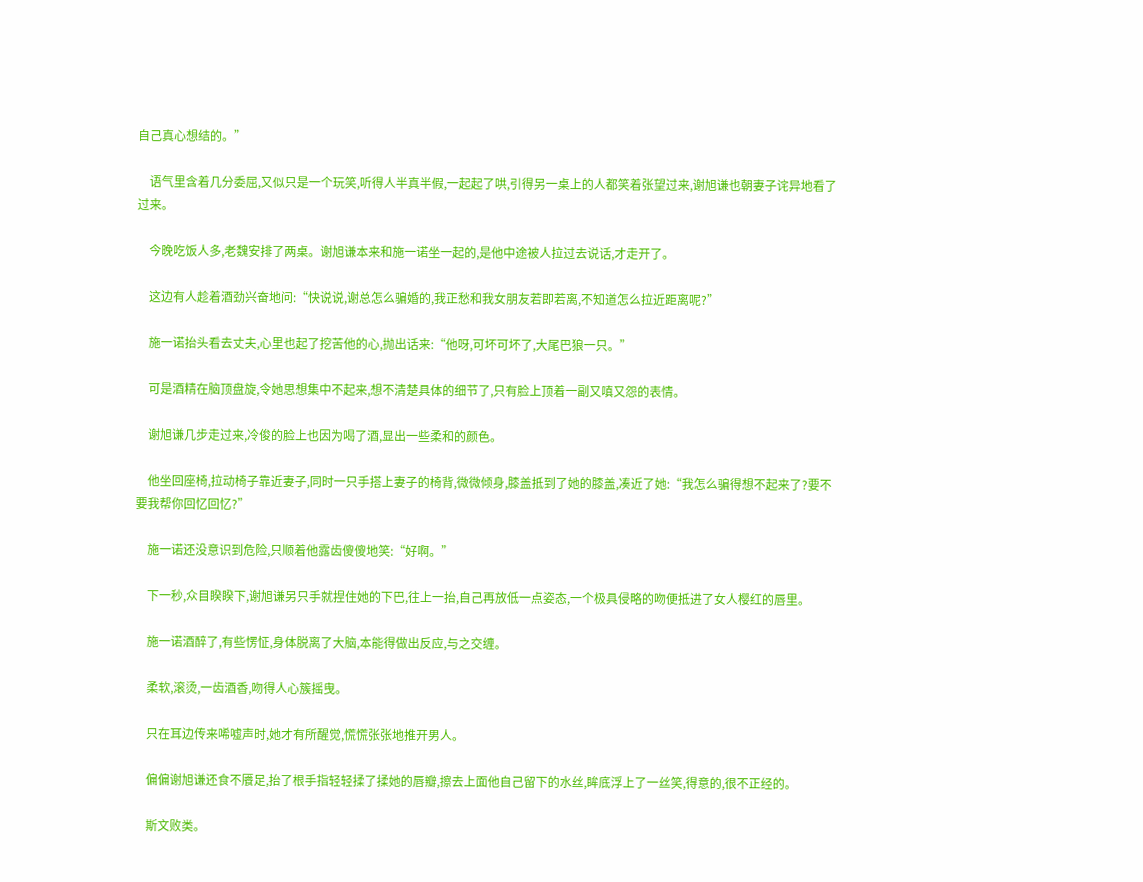自己真心想结的。”

    语气里含着几分委屈,又似只是一个玩笑,听得人半真半假,一起起了哄,引得另一桌上的人都笑着张望过来,谢旭谦也朝妻子诧异地看了过来。

    今晚吃饭人多,老魏安排了两桌。谢旭谦本来和施一诺坐一起的,是他中途被人拉过去说话,才走开了。

    这边有人趁着酒劲兴奋地问:“快说说,谢总怎么骗婚的,我正愁和我女朋友若即若离,不知道怎么拉近距离呢?”

    施一诺抬头看去丈夫,心里也起了挖苦他的心,抛出话来:“他呀,可坏可坏了,大尾巴狼一只。”

    可是酒精在脑顶盘旋,令她思想集中不起来,想不清楚具体的细节了,只有脸上顶着一副又嗔又怨的表情。

    谢旭谦几步走过来,冷俊的脸上也因为喝了酒,显出一些柔和的颜色。

    他坐回座椅,拉动椅子靠近妻子,同时一只手搭上妻子的椅背,微微倾身,膝盖抵到了她的膝盖,凑近了她:“我怎么骗得想不起来了?要不要我帮你回忆回忆?”

    施一诺还没意识到危险,只顺着他露齿傻傻地笑:“好啊。”

    下一秒,众目睽睽下,谢旭谦另只手就捏住她的下巴,往上一抬,自己再放低一点姿态,一个极具侵略的吻便抵进了女人樱红的唇里。

    施一诺酒醉了,有些愣怔,身体脱离了大脑,本能得做出反应,与之交缠。

    柔软,滚烫,一齿酒香,吻得人心簇摇曳。

    只在耳边传来唏嘘声时,她才有所醒觉,慌慌张张地推开男人。

    偏偏谢旭谦还食不餍足,抬了根手指轻轻揉了揉她的唇瓣,擦去上面他自己留下的水丝,眸底浮上了一丝笑,得意的,很不正经的。

    斯文败类。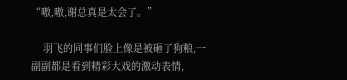“嗷,嗷,谢总真是太会了。”

    羽飞的同事们脸上像是被砸了狗粮,一副副都是看到精彩大戏的激动表情,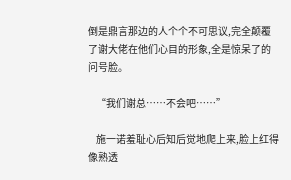倒是鼎言那边的人个个不可思议,完全颠覆了谢大佬在他们心目的形象,全是惊呆了的问号脸。

    “我们谢总……不会吧……”

    施一诺羞耻心后知后觉地爬上来,脸上红得像熟透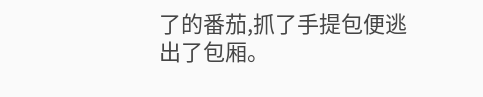了的番茄,抓了手提包便逃出了包厢。